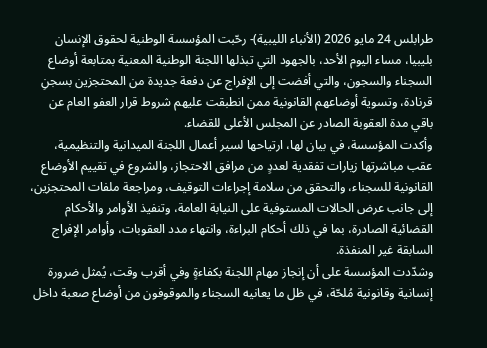طرابلس 24 مايو 2026 (الأنباء الليبية)- رحّبت المؤسسة الوطنية لحقوق الإنسان بليبيا، مساء اليوم الأحد، بالجهود التي تبذلها اللجنة الوطنية المعنية بمتابعة أوضاع السجناء والسجون، والتي أفضت إلى الإفراج عن دفعة جديدة من المحتجزين بسجنِ قرنادة، وتسوية أوضاعهم القانونية ممن انطبقت عليهم شروط قرار العفو العام عن باقي مدة العقوبة الصادر عن المجلس الأعلى للقضاء.
وأكدت المؤسسة، في بيان لها، ارتياحها لسير أعمال اللجنة الميدانية والتنظيمية، عقب مباشرتها زيارات تفقدية لعددٍ من مرافق الاحتجاز، والشروع في تقييم الأوضاع القانونية للسجناء، والتحقق من سلامة إجراءات التوقيف، ومراجعة ملفات المحتجزين، إلى جانب عرض الحالات المستوفية على النيابة العامة، وتنفيذ الأوامر والأحكام القضائية الصادرة، بما في ذلك أحكام البراءة، وانتهاء مدد العقوبات، وأوامر الإفراج السابقة غير المنفذة.
وشدّدت المؤسسة على أن إنجاز مهام اللجنة بكفاءةٍ وفي أقرب وقت، يُمثل ضرورة إنسانية وقانونية مُلحّة، في ظل ما يعانيه السجناء والموقوفون من أوضاع صعبة داخل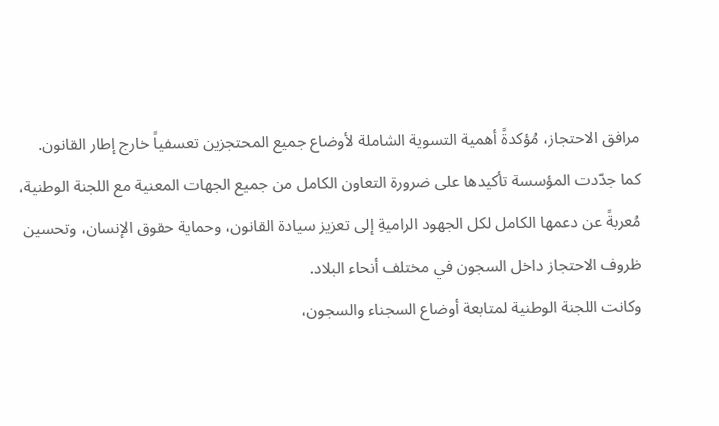مرافق الاحتجاز، مُؤكدةً أهمية التسوية الشاملة لأوضاع جميع المحتجزين تعسفياً خارج إطار القانون.
كما جدّدت المؤسسة تأكيدها على ضرورة التعاون الكامل من جميع الجهات المعنية مع اللجنة الوطنية، مُعربةً عن دعمها الكامل لكل الجهود الراميةِ إلى تعزيز سيادة القانون، وحماية حقوق الإنسان، وتحسين ظروف الاحتجاز داخل السجون في مختلف أنحاء البلاد.
وكانت اللجنة الوطنية لمتابعة أوضاع السجناء والسجون،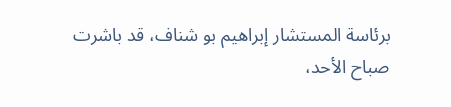برئاسة المستشار إبراهيم بو شناف، قد باشرت صباح الأحد،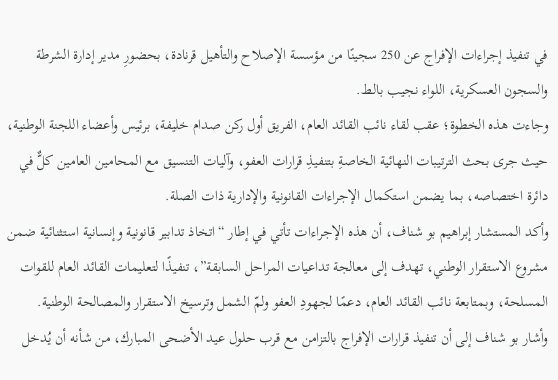في تنفيذ إجراءات الإفراج عن 250 سجينًا من مؤسسة الإصلاح والتأهيل قرنادة، بحضورِ مدير إدارة الشرطة والسجون العسكرية، اللواء نجيب بالـط.
وجاءت هذه الخطوة؛ عقب لقاء نائب القائد العام، الفريق أول ركن صدام خليفة، برئيس وأعضاء اللجنة الوطنية، حيث جرى بحث الترتيبات النهائية الخاصةِ بتنفيذِ قرارات العفو، وآليات التنسيق مع المحامين العامين كلٌّ في دائرة اختصاصه، بما يضمن استكمال الإجراءات القانونية والإدارية ذات الصلة.
وأكد المستشار إبراهيم بو شناف، أن هذه الإجراءات تأتي في إطار “اتخاذ تدابير قانونية وإنسانية استثنائية ضمن مشروع الاستقرار الوطني، تهدف إلى معالجة تداعيات المراحل السابقة”، تنفيذًا لتعليمات القائد العام للقوات المسلحة، وبمتابعة نائب القائد العام، دعمًا لجهودِ العفو ولمّ الشمل وترسيخ الاستقرار والمصالحة الوطنية.
وأشار بو شناف إلى أن تنفيذ قرارات الإفراج بالتزامن مع قرب حلول عيد الأضحى المبارك، من شأنه أن يُدخل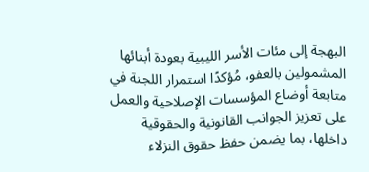البهجة إلى مئات الأسر الليبية بعودة أبنائها المشمولين بالعفو، مُؤكدًا استمرار اللجنة في متابعة أوضاع المؤسسات الإصلاحية والعمل على تعزيز الجوانب القانونية والحقوقية داخلها، بما يضمن حفظ حقوق النزلاء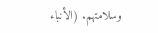وسلامتهم. (الأنباء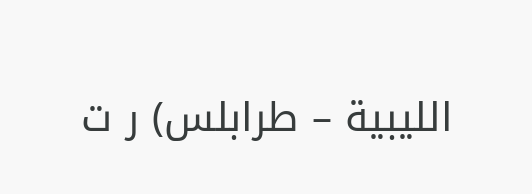الليبية – طرابلس) ر ت